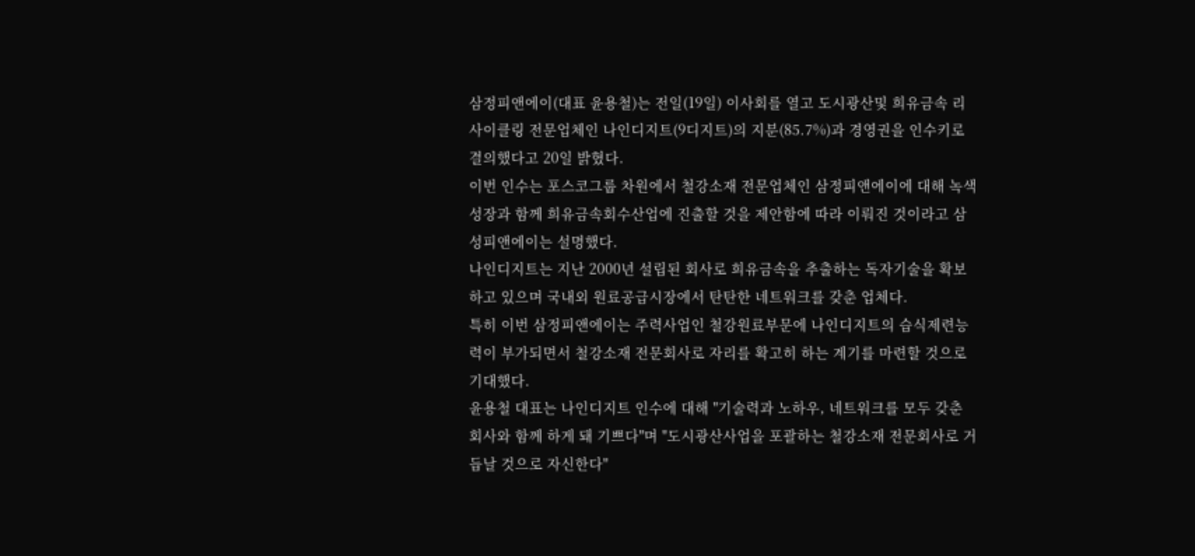삼정피앤에이(대표 윤용철)는 전일(19일) 이사회를 열고 도시광산및 희유금속 리사이클링 전문업체인 나인디지트(9디지트)의 지분(85.7%)과 경영권을 인수키로 결의했다고 20일 밝혔다.
이번 인수는 포스코그룹 차원에서 철강소재 전문업체인 삼정피앤에이에 대해 녹색성장과 함께 희유금속회수산업에 진출할 것을 제안함에 따라 이뤄진 것이라고 삼성피앤에이는 설명했다.
나인디지트는 지난 2000년 설립된 회사로 희유금속을 추출하는 독자기술을 확보하고 있으며 국내외 원료공급시장에서 탄탄한 네트워크를 갖춘 업체다.
특히 이번 삼정피앤에이는 주력사업인 철강원료부문에 나인디지트의 습식제련능력이 부가되면서 철강소재 전문회사로 자리를 확고히 하는 계기를 마련할 것으로 기대했다.
윤용철 대표는 나인디지트 인수에 대해 "기술력과 노하우, 네트워크를 모두 갖춘 회사와 함께 하게 돼 기쁘다"며 "도시광산사업을 포괄하는 철강소재 전문회사로 거듭날 것으로 자신한다"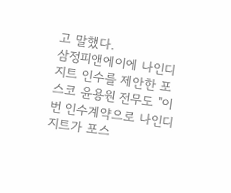고 말했다.
삼정피앤에이에 나인디지트 인수를 제안한 포스코 윤용원 전무도 "이번 인수계약으로 나인디지트가 포스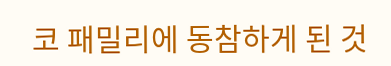코 패밀리에 동참하게 된 것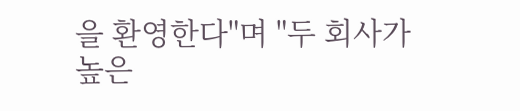을 환영한다"며 "두 회사가 높은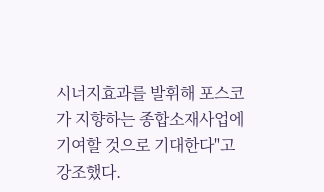시너지효과를 발휘해 포스코가 지향하는 종합소재사업에 기여할 것으로 기대한다"고 강조했다.